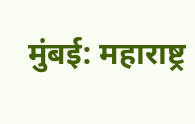मुंबई: महाराष्ट्र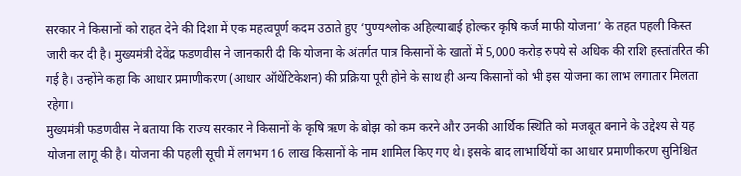सरकार ने किसानों को राहत देने की दिशा में एक महत्वपूर्ण कदम उठाते हुए ‘पुण्यश्लोक अहिल्याबाई होल्कर कृषि कर्ज माफी योजना’ के तहत पहली किस्त जारी कर दी है। मुख्यमंत्री देवेंद्र फडणवीस ने जानकारी दी कि योजना के अंतर्गत पात्र किसानों के खातों में 5,000 करोड़ रुपये से अधिक की राशि हस्तांतरित की गई है। उन्होंने कहा कि आधार प्रमाणीकरण (आधार ऑथेंटिकेशन) की प्रक्रिया पूरी होने के साथ ही अन्य किसानों को भी इस योजना का लाभ लगातार मिलता रहेगा।
मुख्यमंत्री फडणवीस ने बताया कि राज्य सरकार ने किसानों के कृषि ऋण के बोझ को कम करने और उनकी आर्थिक स्थिति को मजबूत बनाने के उद्देश्य से यह योजना लागू की है। योजना की पहली सूची में लगभग 16 लाख किसानों के नाम शामिल किए गए थे। इसके बाद लाभार्थियों का आधार प्रमाणीकरण सुनिश्चित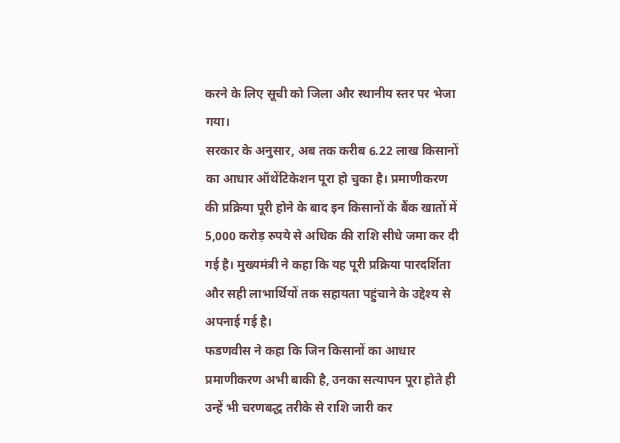करने के लिए सूची को जिला और स्थानीय स्तर पर भेजा गया।
सरकार के अनुसार, अब तक करीब 6.22 लाख किसानों का आधार ऑथेंटिकेशन पूरा हो चुका है। प्रमाणीकरण की प्रक्रिया पूरी होने के बाद इन किसानों के बैंक खातों में 5,000 करोड़ रुपये से अधिक की राशि सीधे जमा कर दी गई है। मुख्यमंत्री ने कहा कि यह पूरी प्रक्रिया पारदर्शिता और सही लाभार्थियों तक सहायता पहुंचाने के उद्देश्य से अपनाई गई है।
फडणवीस ने कहा कि जिन किसानों का आधार प्रमाणीकरण अभी बाकी है, उनका सत्यापन पूरा होते ही उन्हें भी चरणबद्ध तरीके से राशि जारी कर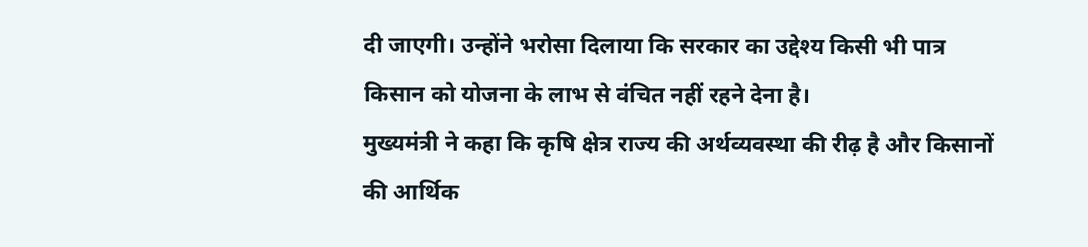दी जाएगी। उन्होंने भरोसा दिलाया कि सरकार का उद्देश्य किसी भी पात्र किसान को योजना के लाभ से वंचित नहीं रहने देना है।
मुख्यमंत्री ने कहा कि कृषि क्षेत्र राज्य की अर्थव्यवस्था की रीढ़ है और किसानों की आर्थिक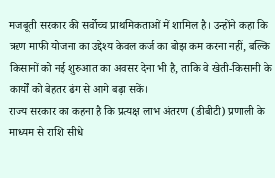मजबूती सरकार की सर्वोच्च प्राथमिकताओं में शामिल है। उन्होंने कहा कि ऋण माफी योजना का उद्देश्य केवल कर्ज का बोझ कम करना नहीं, बल्कि किसानों को नई शुरुआत का अवसर देना भी है, ताकि वे खेती-किसानी के कार्यों को बेहतर ढंग से आगे बढ़ा सकें।
राज्य सरकार का कहना है कि प्रत्यक्ष लाभ अंतरण (डीबीटी) प्रणाली के माध्यम से राशि सीधे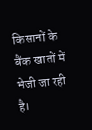किसानों के बैंक खातों में भेजी जा रही है।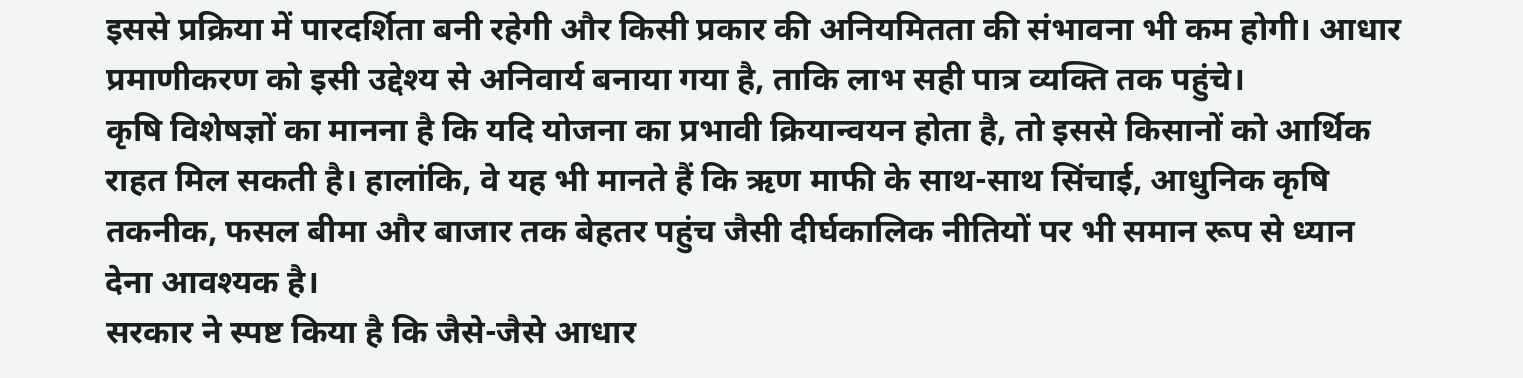इससे प्रक्रिया में पारदर्शिता बनी रहेगी और किसी प्रकार की अनियमितता की संभावना भी कम होगी। आधार प्रमाणीकरण को इसी उद्देश्य से अनिवार्य बनाया गया है, ताकि लाभ सही पात्र व्यक्ति तक पहुंचे।
कृषि विशेषज्ञों का मानना है कि यदि योजना का प्रभावी क्रियान्वयन होता है, तो इससे किसानों को आर्थिक राहत मिल सकती है। हालांकि, वे यह भी मानते हैं कि ऋण माफी के साथ-साथ सिंचाई, आधुनिक कृषि तकनीक, फसल बीमा और बाजार तक बेहतर पहुंच जैसी दीर्घकालिक नीतियों पर भी समान रूप से ध्यान देना आवश्यक है।
सरकार ने स्पष्ट किया है कि जैसे-जैसे आधार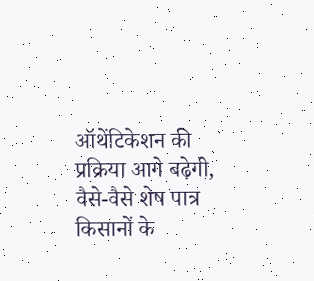ऑथेंटिकेशन की प्रक्रिया आगे बढ़ेगी, वैसे-वैसे शेष पात्र किसानों के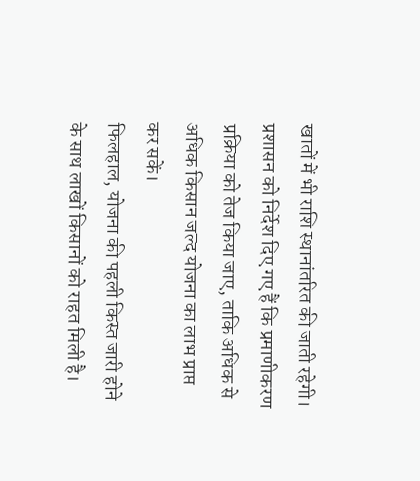खातों में भी राशि स्थानांतरित की जाती रहेगी। प्रशासन को निर्देश दिए गए हैं कि प्रमाणीकरण प्रक्रिया को तेज किया जाए, ताकि अधिक से अधिक किसान जल्द योजना का लाभ प्राप्त कर सकें।
फिलहाल, योजना की पहली किस्त जारी होने के साथ लाखों किसानों को राहत मिली है।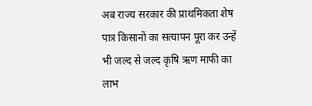अब राज्य सरकार की प्राथमिकता शेष पात्र किसानों का सत्यापन पूरा कर उन्हें भी जल्द से जल्द कृषि ऋण माफी का लाभ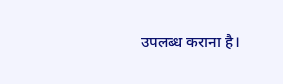उपलब्ध कराना है।